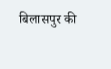बिलासपुर की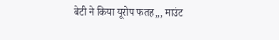बेटी ने किया यूरोप फतह,,, माउंट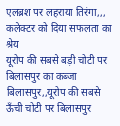एलब्रश पर लहराया तिरंगा,,, कलेक्टर को दिया सफलता का श्रेय
यूरोप की सबसे बड़ी चोटी पर बिलासपुर का कब्जा
बिलासपुर,,यूरोप की सबसे ऊँची चोटी पर बिलासपुर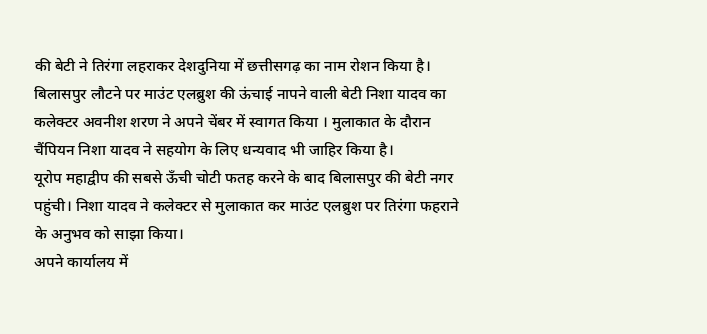की बेटी ने तिरंगा लहराकर देशदुनिया में छत्तीसगढ़ का नाम रोशन किया है। बिलासपुर लौटने पर माउंट एलब्रुश की ऊंचाई नापने वाली बेटी निशा यादव का कलेक्टर अवनीश शरण ने अपने चेंबर में स्वागत किया । मुलाकात के दौरान चैंपियन निशा यादव ने सहयोग के लिए धन्यवाद भी जाहिर किया है।
यूरोप महाद्वीप की सबसे ऊँची चोटी फतह करने के बाद बिलासपुर की बेटी नगर पहुंची। निशा यादव ने कलेक्टर से मुलाकात कर माउंट एलब्रुश पर तिरंगा फहराने के अनुभव को साझा किया।
अपने कार्यालय में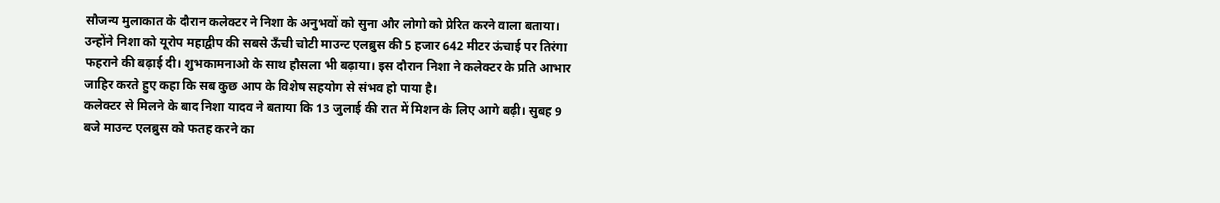सौजन्य मुलाकात के दौरान कलेक्टर ने निशा के अनुभवों को सुना और लोगो को प्रेरित करने वाला बताया। उन्होंने निशा को यूरोप महाद्वीप की सबसे ऊँची चोटी माउन्ट एलब्रुस की 5 हजार 642 मीटर ऊंचाई पर तिरंगा फहराने की बढ़ाई दी। शुभकामनाओ के साथ हौसला भी बढ़ाया। इस दौरान निशा ने कलेक्टर के प्रति आभार जाहिर करते हुए कहा कि सब कुछ आप के विशेष सहयोग से संभव हो पाया है।
कलेक्टर से मिलने के बाद निशा यादव ने बताया कि 13 जुलाई की रात में मिशन के लिए आगे बढ़ी। सुबह 9 बजे माउन्ट एलब्रुस को फतह करने का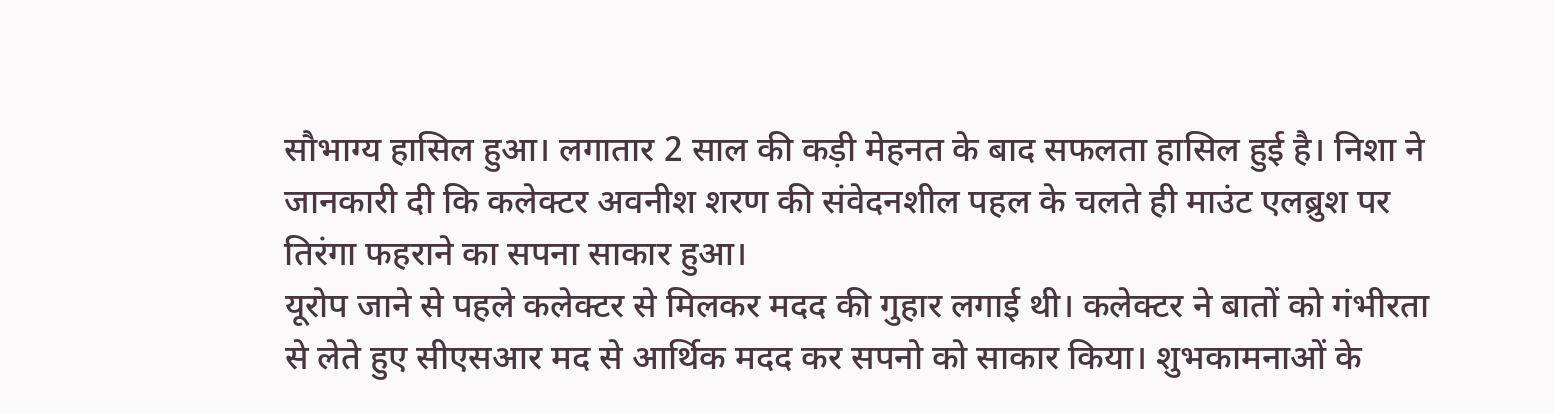सौभाग्य हासिल हुआ। लगातार 2 साल की कड़ी मेहनत के बाद सफलता हासिल हुई है। निशा ने जानकारी दी कि कलेक्टर अवनीश शरण की संवेदनशील पहल के चलते ही माउंट एलब्रुश पर तिरंगा फहराने का सपना साकार हुआ।
यूरोप जाने से पहले कलेक्टर से मिलकर मदद की गुहार लगाई थी। कलेक्टर ने बातों को गंभीरता से लेते हुए सीएसआर मद से आर्थिक मदद कर सपनो को साकार किया। शुभकामनाओं के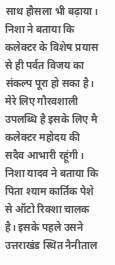साथ हौसला भी बढ़ाया। निशा ने बताया कि कलेक्टर के विशेष प्रयास से ही पर्वत विजय का संकल्प पूरा हो सका है। मेरे लिए गौरवशाली उपलब्धि है इसके लिए मै कलेक्टर महोदय की सदैव आभारी रहूंगी।
निशा यादव ने बताया कि पिता श्याम कार्तिक पेशे से ऑटो रिक्शा चालक है। इसके पहले उसने उत्तराखंड स्थित नैनीताल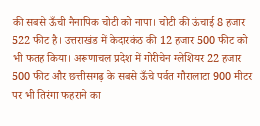की सबसे ऊँची नैनापिक चोटी को नापा। चोटी की ऊंचाई 8 हजार 522 फीट है। उत्तराखंड में केदारकंठ की 12 हजार 500 फीट को भी फतह किया। अरूणाचल प्रदेश में गोरीचेन ग्लेशियर 22 हजार 500 फीट और छत्तीसगढ़ के सबसे ऊँचे पर्वत गौरालाटा 900 मीटर पर भी तिरंगा फहराने का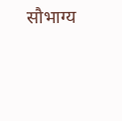सौभाग्य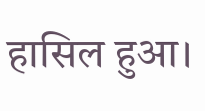हासिल हुआ।